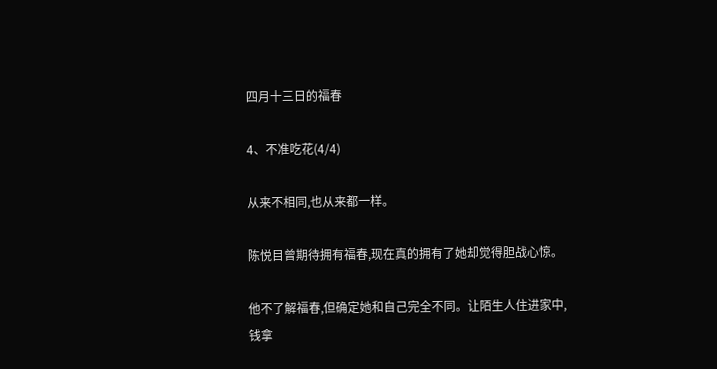四月十三日的福春

4、不准吃花(4/4)

从来不相同,也从来都一样。

陈悦目曾期待拥有福春,现在真的拥有了她却觉得胆战心惊。

他不了解福春,但确定她和自己完全不同。让陌生人住进家中,钱拿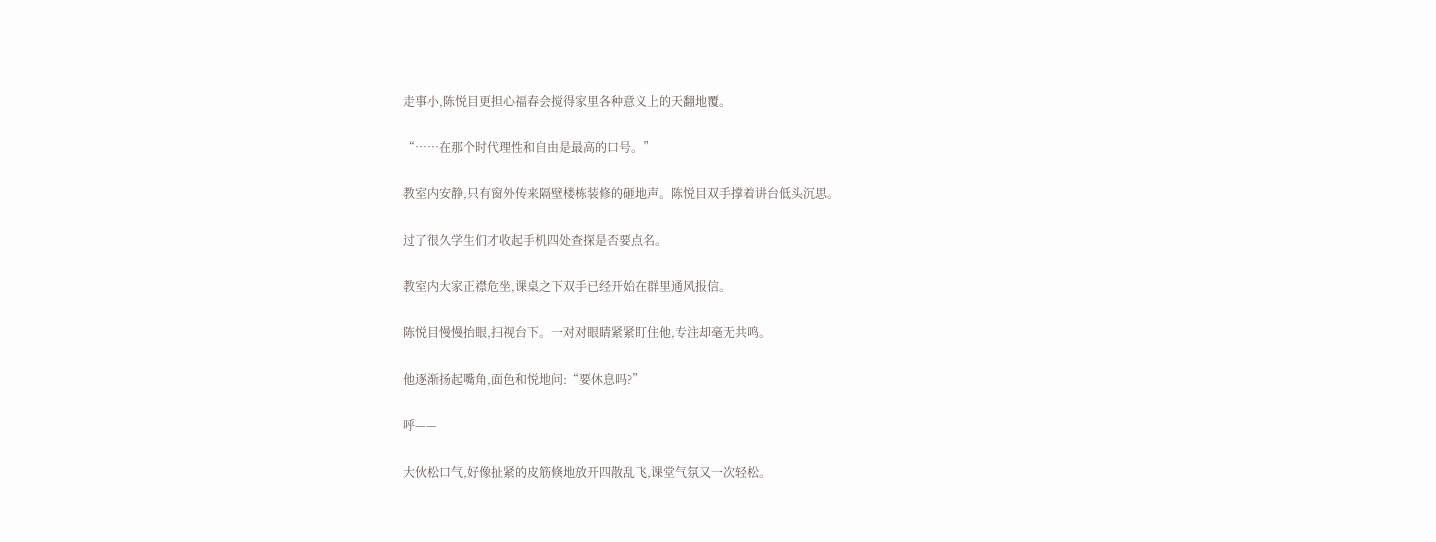走事小,陈悦目更担心福春会搅得家里各种意义上的天翻地覆。

“……在那个时代理性和自由是最高的口号。”

教室内安静,只有窗外传来隔壁楼栋装修的砸地声。陈悦目双手撑着讲台低头沉思。

过了很久学生们才收起手机四处查探是否要点名。

教室内大家正襟危坐,课桌之下双手已经开始在群里通风报信。

陈悦目慢慢抬眼,扫视台下。一对对眼睛紧紧盯住他,专注却毫无共鸣。

他逐渐扬起嘴角,面色和悦地问:“要休息吗?”

呼——

大伙松口气,好像扯紧的皮筋倏地放开四散乱飞,课堂气氛又一次轻松。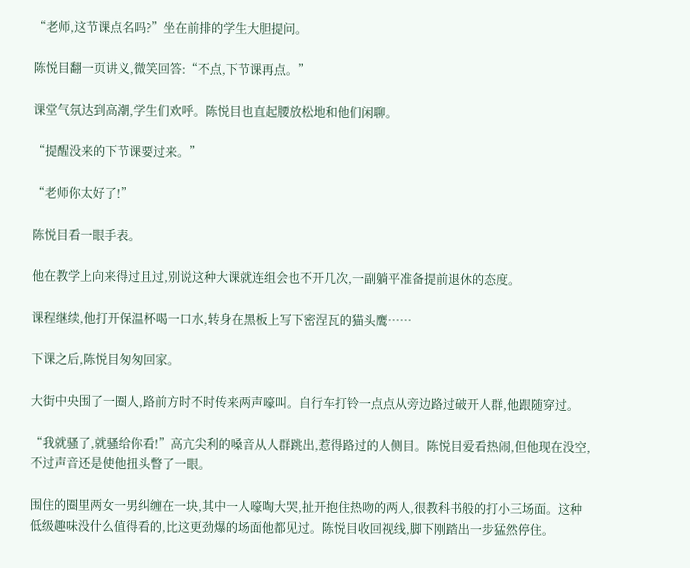“老师,这节课点名吗?”坐在前排的学生大胆提问。

陈悦目翻一页讲义,微笑回答:“不点,下节课再点。”

课堂气氛达到高潮,学生们欢呼。陈悦目也直起腰放松地和他们闲聊。

“提醒没来的下节课要过来。”

“老师你太好了!”

陈悦目看一眼手表。

他在教学上向来得过且过,别说这种大课就连组会也不开几次,一副躺平准备提前退休的态度。

课程继续,他打开保温杯喝一口水,转身在黑板上写下密涅瓦的猫头鹰……

下课之后,陈悦目匆匆回家。

大街中央围了一圈人,路前方时不时传来两声嚎叫。自行车打铃一点点从旁边路过破开人群,他跟随穿过。

“我就骚了,就骚给你看!”高亢尖利的嗓音从人群跳出,惹得路过的人侧目。陈悦目爱看热闹,但他现在没空,不过声音还是使他扭头瞥了一眼。

围住的圈里两女一男纠缠在一块,其中一人嚎啕大哭,扯开抱住热吻的两人,很教科书般的打小三场面。这种低级趣味没什么值得看的,比这更劲爆的场面他都见过。陈悦目收回视线,脚下刚踏出一步猛然停住。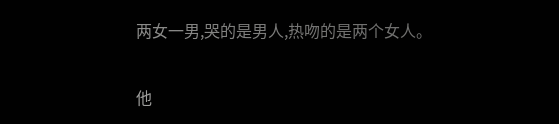两女一男,哭的是男人,热吻的是两个女人。

他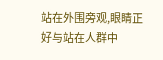站在外围旁观,眼睛正好与站在人群中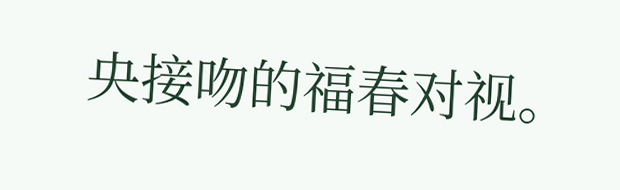央接吻的福春对视。